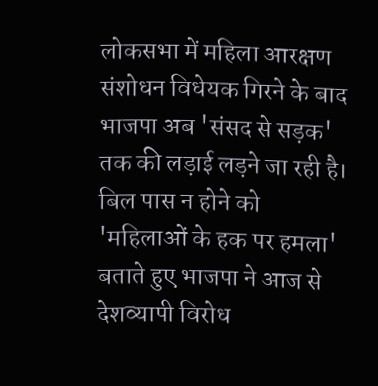लोकसभा में महिला आरक्षण संशोधन विधेयक गिरने के बाद भाजपा अब 'संसद से सड़क' तक की लड़ाई लड़ने जा रही है। बिल पास न होने को 'महिलाओं के हक पर हमला' बताते हुए भाजपा ने आज से देशव्यापी विरोध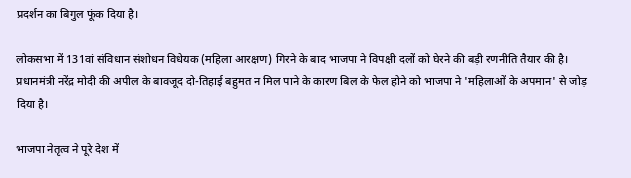प्रदर्शन का बिगुल फूंक दिया है।

लोकसभा में 131वां संविधान संशोधन विधेयक (महिला आरक्षण) गिरने के बाद भाजपा ने विपक्षी दलों को घेरने की बड़ी रणनीति तैयार की है। प्रधानमंत्री नरेंद्र मोदी की अपील के बावजूद दो-तिहाई बहुमत न मिल पाने के कारण बिल के फेल होने को भाजपा ने 'महिलाओं के अपमान' से जोड़ दिया है।

भाजपा नेतृत्व ने पूरे देश में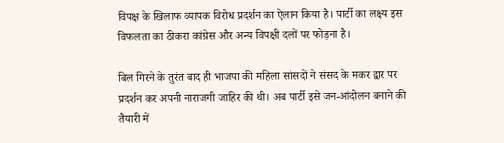विपक्ष के खिलाफ व्यापक विरोध प्रदर्शन का ऐलान किया है। पार्टी का लक्ष्य इस विफलता का ठीकरा कांग्रेस और अन्य विपक्षी दलों पर फोड़ना है।

बिल गिरने के तुरंत बाद ही भाजपा की महिला सांसदों ने संसद के मकर द्वार पर प्रदर्शन कर अपनी नाराजगी जाहिर की थी। अब पार्टी इसे जन-आंदोलन बनाने की तैयारी में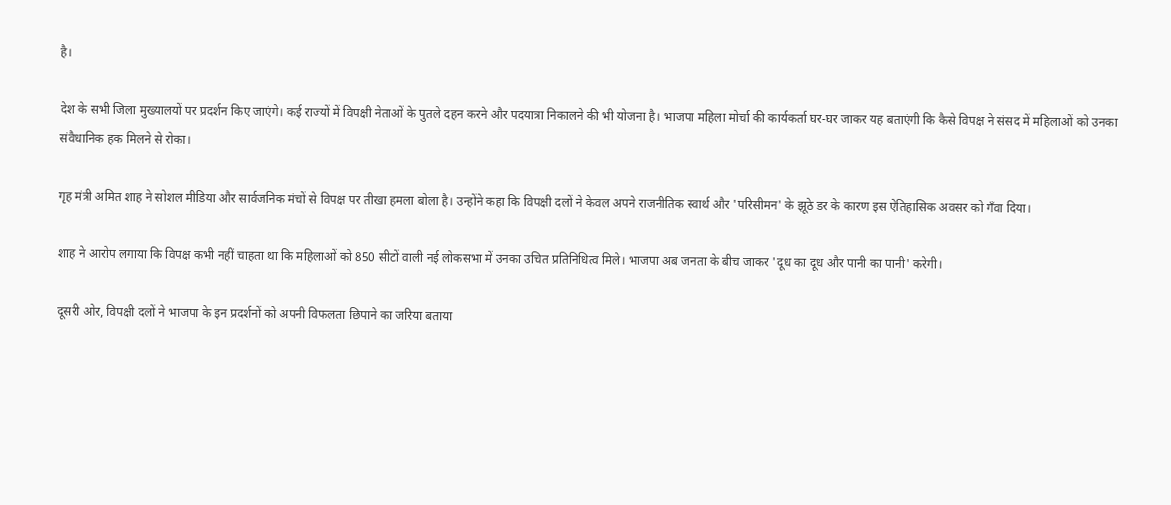है।

देश के सभी जिला मुख्यालयों पर प्रदर्शन किए जाएंगे। कई राज्यों में विपक्षी नेताओं के पुतले दहन करने और पदयात्रा निकालने की भी योजना है। भाजपा महिला मोर्चा की कार्यकर्ता घर-घर जाकर यह बताएंगी कि कैसे विपक्ष ने संसद में महिलाओं को उनका संवैधानिक हक मिलने से रोका।

गृह मंत्री अमित शाह ने सोशल मीडिया और सार्वजनिक मंचों से विपक्ष पर तीखा हमला बोला है। उन्होंने कहा कि विपक्षी दलों ने केवल अपने राजनीतिक स्वार्थ और 'परिसीमन' के झूठे डर के कारण इस ऐतिहासिक अवसर को गँवा दिया।

शाह ने आरोप लगाया कि विपक्ष कभी नहीं चाहता था कि महिलाओं को 850 सीटों वाली नई लोकसभा में उनका उचित प्रतिनिधित्व मिले। भाजपा अब जनता के बीच जाकर 'दूध का दूध और पानी का पानी' करेगी।

दूसरी ओर, विपक्षी दलों ने भाजपा के इन प्रदर्शनों को अपनी विफलता छिपाने का जरिया बताया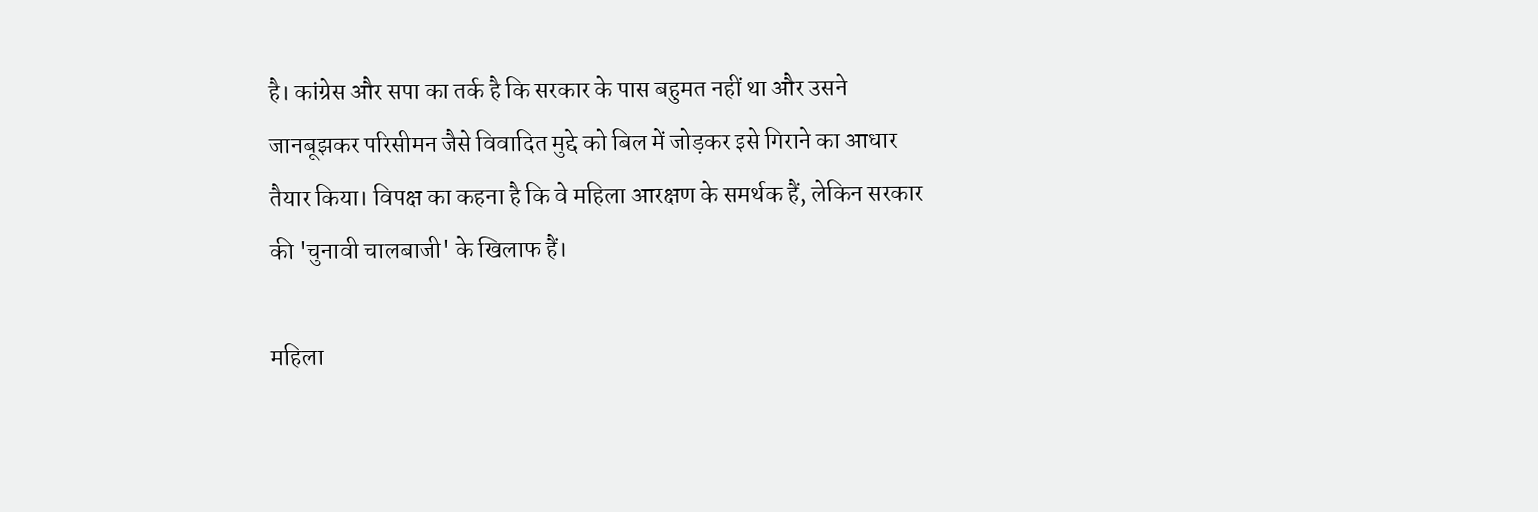है। कांग्रेस और सपा का तर्क है कि सरकार के पास बहुमत नहीं था और उसने जानबूझकर परिसीमन जैसे विवादित मुद्दे को बिल में जोड़कर इसे गिराने का आधार तैयार किया। विपक्ष का कहना है कि वे महिला आरक्षण के समर्थक हैं, लेकिन सरकार की 'चुनावी चालबाजी' के खिलाफ हैं।

महिला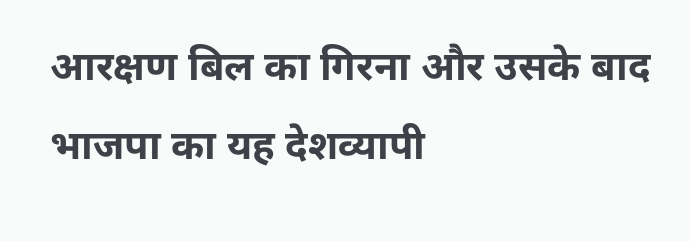आरक्षण बिल का गिरना और उसके बाद भाजपा का यह देशव्यापी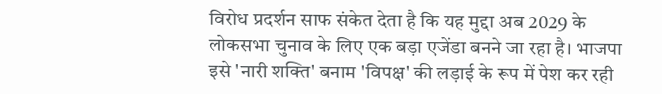विरोध प्रदर्शन साफ संकेत देता है कि यह मुद्दा अब 2029 के लोकसभा चुनाव के लिए एक बड़ा एजेंडा बनने जा रहा है। भाजपा इसे 'नारी शक्ति' बनाम 'विपक्ष' की लड़ाई के रूप में पेश कर रही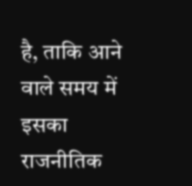है, ताकि आने वाले समय में इसका राजनीतिक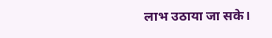लाभ उठाया जा सके।